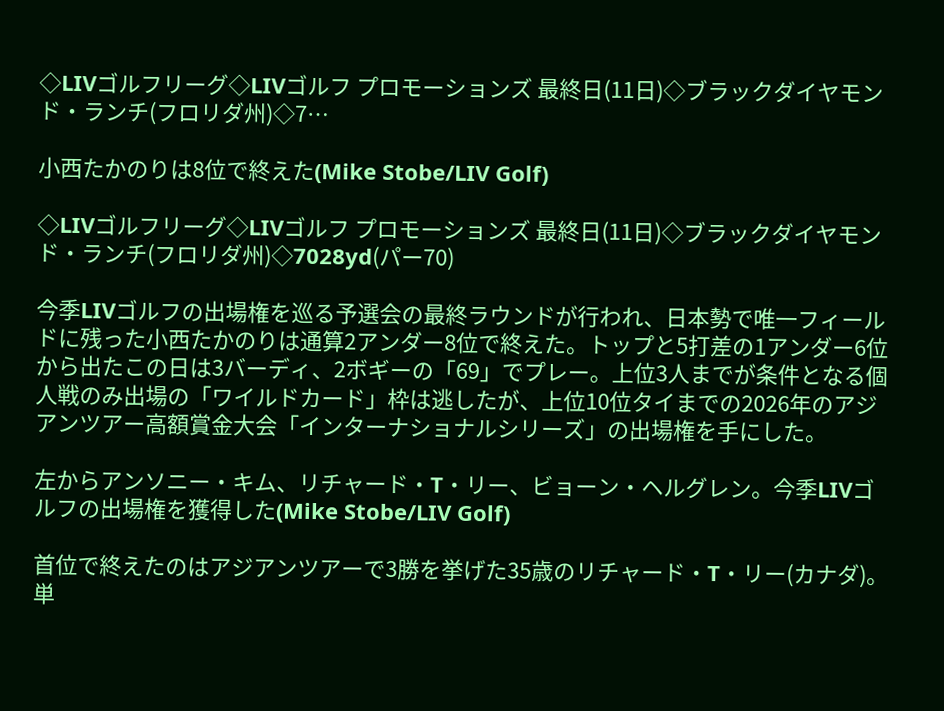◇LIVゴルフリーグ◇LIVゴルフ プロモーションズ 最終日(11日)◇ブラックダイヤモンド・ランチ(フロリダ州)◇7…

小西たかのりは8位で終えた(Mike Stobe/LIV Golf)

◇LIVゴルフリーグ◇LIVゴルフ プロモーションズ 最終日(11日)◇ブラックダイヤモンド・ランチ(フロリダ州)◇7028yd(パー70)

今季LIVゴルフの出場権を巡る予選会の最終ラウンドが行われ、日本勢で唯一フィールドに残った小西たかのりは通算2アンダー8位で終えた。トップと5打差の1アンダー6位から出たこの日は3バーディ、2ボギーの「69」でプレー。上位3人までが条件となる個人戦のみ出場の「ワイルドカード」枠は逃したが、上位10位タイまでの2026年のアジアンツアー高額賞金大会「インターナショナルシリーズ」の出場権を手にした。

左からアンソニー・キム、リチャード・T・リー、ビョーン・ヘルグレン。今季LIVゴルフの出場権を獲得した(Mike Stobe/LIV Golf)

首位で終えたのはアジアンツアーで3勝を挙げた35歳のリチャード・T・リー(カナダ)。単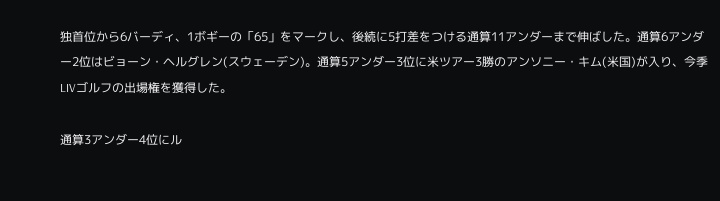独首位から6バーディ、1ボギーの「65」をマークし、後続に5打差をつける通算11アンダーまで伸ばした。通算6アンダー2位はビョーン・ヘルグレン(スウェーデン)。通算5アンダー3位に米ツアー3勝のアンソニー・キム(米国)が入り、今季LIVゴルフの出場権を獲得した。

通算3アンダー4位にル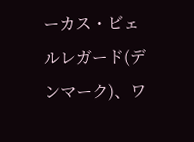ーカス・ビェルレガード(デンマーク)、ワ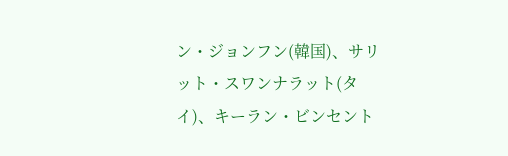ン・ジョンフン(韓国)、サリット・スワンナラット(タイ)、キーラン・ビンセント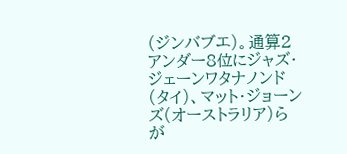(ジンバブエ)。通算2アンダー8位にジャズ・ジェーンワタナノンド(タイ)、マット・ジョーンズ(オーストラリア)らが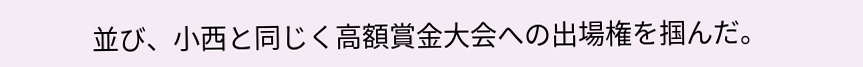並び、小西と同じく高額賞金大会への出場権を掴んだ。